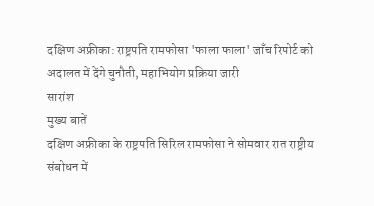दक्षिण अफ्रीका: राष्ट्रपति रामफोसा 'फाला फाला' जाँच रिपोर्ट को अदालत में देंगे चुनौती, महाभियोग प्रक्रिया जारी
सारांश
मुख्य बातें
दक्षिण अफ्रीका के राष्ट्रपति सिरिल रामफोसा ने सोमवार रात राष्ट्रीय संबोधन में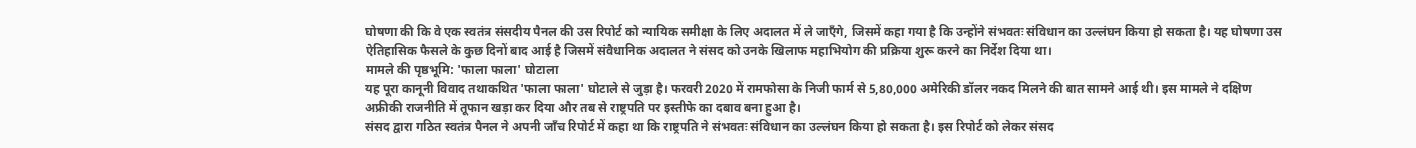घोषणा की कि वे एक स्वतंत्र संसदीय पैनल की उस रिपोर्ट को न्यायिक समीक्षा के लिए अदालत में ले जाएँगे, जिसमें कहा गया है कि उन्होंने संभवतः संविधान का उल्लंघन किया हो सकता है। यह घोषणा उस ऐतिहासिक फैसले के कुछ दिनों बाद आई है जिसमें संवैधानिक अदालत ने संसद को उनके खिलाफ महाभियोग की प्रक्रिया शुरू करने का निर्देश दिया था।
मामले की पृष्ठभूमि: 'फाला फाला' घोटाला
यह पूरा कानूनी विवाद तथाकथित 'फाला फाला' घोटाले से जुड़ा है। फरवरी 2020 में रामफोसा के निजी फार्म से 5,80,000 अमेरिकी डॉलर नकद मिलने की बात सामने आई थी। इस मामले ने दक्षिण अफ्रीकी राजनीति में तूफान खड़ा कर दिया और तब से राष्ट्रपति पर इस्तीफे का दबाव बना हुआ है।
संसद द्वारा गठित स्वतंत्र पैनल ने अपनी जाँच रिपोर्ट में कहा था कि राष्ट्रपति ने संभवतः संविधान का उल्लंघन किया हो सकता है। इस रिपोर्ट को लेकर संसद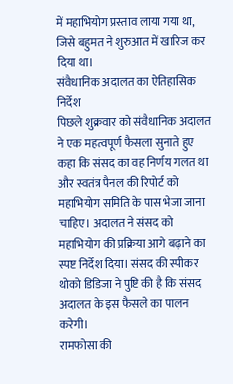में महाभियोग प्रस्ताव लाया गया था, जिसे बहुमत ने शुरुआत में खारिज कर दिया था।
संवैधानिक अदालत का ऐतिहासिक निर्देश
पिछले शुक्रवार को संवैधानिक अदालत ने एक महत्वपूर्ण फैसला सुनाते हुए कहा कि संसद का वह निर्णय गलत था और स्वतंत्र पैनल की रिपोर्ट को महाभियोग समिति के पास भेजा जाना चाहिए। अदालत ने संसद को महाभियोग की प्रक्रिया आगे बढ़ाने का स्पष्ट निर्देश दिया। संसद की स्पीकर थोको डिडिजा ने पुष्टि की है कि संसद अदालत के इस फैसले का पालन करेगी।
रामफोसा की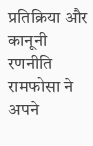प्रतिक्रिया और कानूनी रणनीति
रामफोसा ने अपने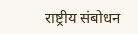राष्ट्रीय संबोधन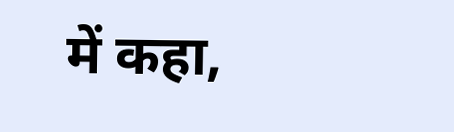में कहा,